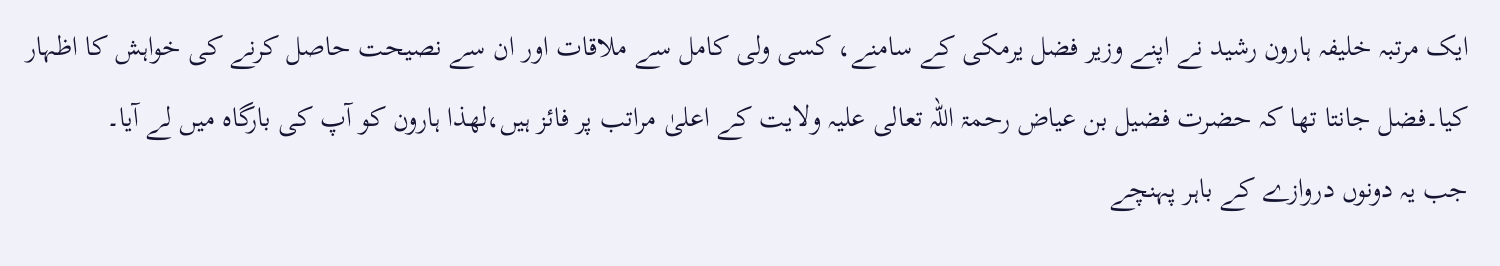ایک مرتبہ خلیفہ ہارون رشید نے اپنے وزیر فضل یرمکی کے سامنے، کسی ولی کامل سے ملاقات اور ان سے نصیحت حاصل کرنے کی خواہش کا اظہار کیا۔فضل جانتا تھا کہ حضرت فضیل بن عیاض رحمۃ اللہ تعالی علیہ ولایت کے اعلیٰ مراتب پر فائز ہیں،لھذا ہارون کو آپ کی بارگاہ میں لے آیا۔
جب یہ دونوں دروازے کے باہر پہنچے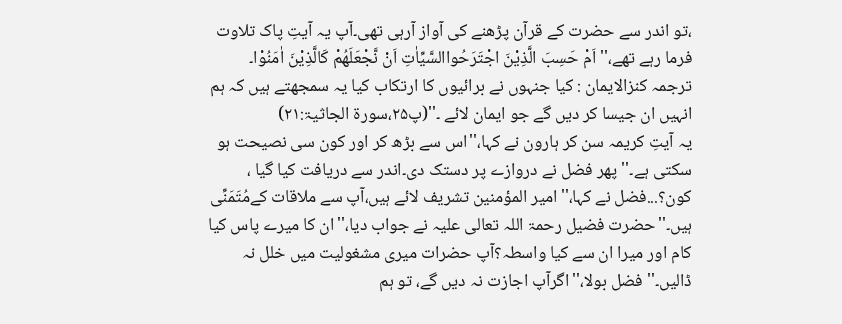،تو اندر سے حضرت کے قرآن پڑھنے کی آواز آرہی تھی۔آپ یہ آیتِ پاک تلاوت فرما رہے تھے،''اَمْ حَسِبَ الَّذِیْنَ اجْتَرَحُواالسَّیِّاٰتِ اَنْ نَّجْعَلَھُمْ کَالَّذِیْنَ اٰمَنُوْا۔
ترجمہ کنزالایمان : کیا جنہوں نے برائیوں کا ارتکاب کیا یہ سمجھتے ہیں کہ ہم انہیں ان جیسا کر دیں گے جو ایمان لائے ۔''(پ۲۵،سورۃ الجاثیۃ:۲۱)
یہ آیتِ کریمہ سن کر ہارون نے کہا،''اس سے بڑھ کر اور کون سی نصیحت ہو سکتی ہے۔''پھر فضل نے دروازے پر دستک دی۔اندر سے دریافت کیا گیا ، کون؟...فضل نے کہا،''امیر المؤمنین تشریف لائے ہیں،آپ سے ملاقات کےمُتَمَنِّی ہیں۔''حضرت فضیل رحمۃ اللہ تعالی علیہ نے جواب دیا،''ان کا میرے پاس کیا کام اور میرا ان سے کیا واسطہ؟آپ حضرات میری مشغولیت میں خلل نہ ڈالیں۔''فضل بولا،''اگرآپ اجازت نہ دیں گے، تو ہم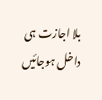بلا اجازت ہی داخل ہوجائیں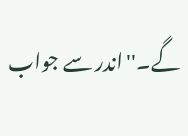گے۔''اندر سے جواب